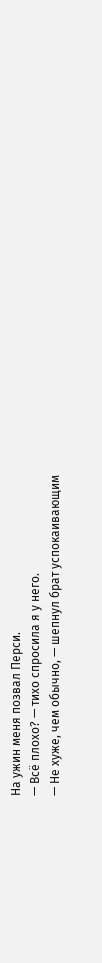На ужин меня позвал Перси.
— Всё плохо? — тихо спросила я у него.
— Не хуже, чем обычно, — шепнул брат успокаивающим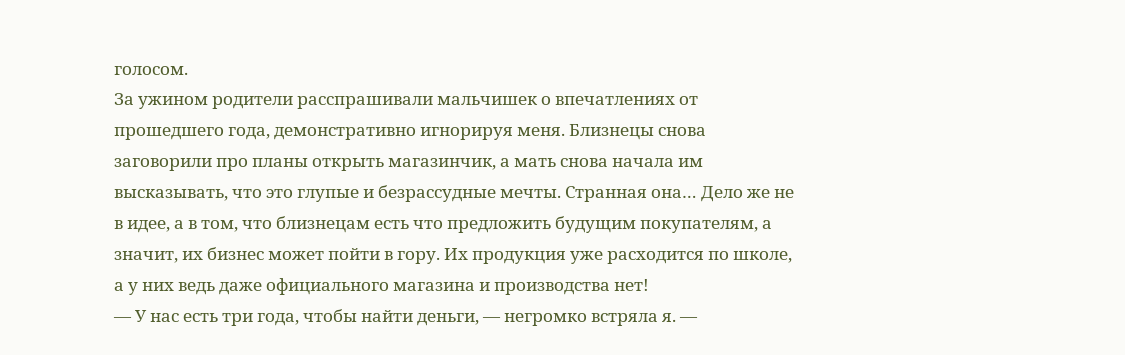голосом.
За ужином родители расспрашивали мальчишек о впечатлениях от прошедшего года, демонстративно игнорируя меня. Близнецы снова заговорили про планы открыть магазинчик, а мать снова начала им высказывать, что это глупые и безрассудные мечты. Странная она… Дело же не в идее, а в том, что близнецам есть что предложить будущим покупателям, а значит, их бизнес может пойти в гору. Их продукция уже расходится по школе, а у них ведь даже официального магазина и производства нет!
— У нас есть три года, чтобы найти деньги, — негромко встряла я. —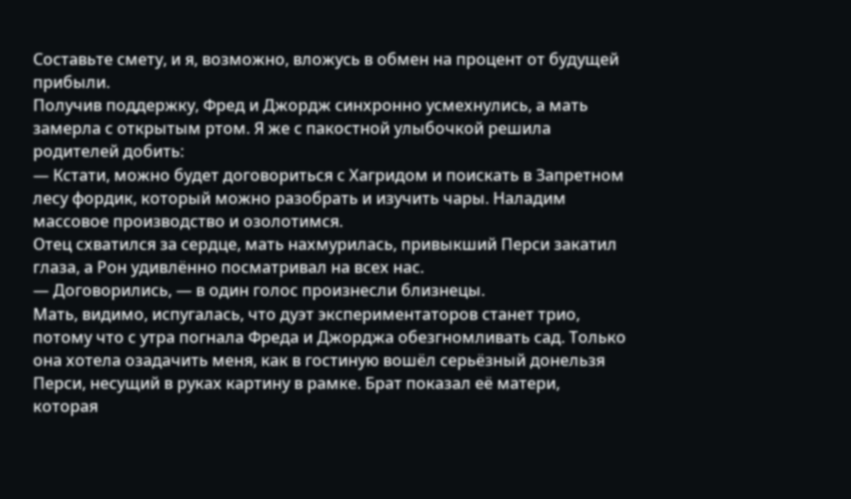Составьте смету, и я, возможно, вложусь в обмен на процент от будущей прибыли.
Получив поддержку, Фред и Джордж синхронно усмехнулись, а мать замерла с открытым ртом. Я же с пакостной улыбочкой решила родителей добить:
— Кстати, можно будет договориться с Хагридом и поискать в Запретном лесу фордик, который можно разобрать и изучить чары. Наладим массовое производство и озолотимся.
Отец схватился за сердце, мать нахмурилась, привыкший Перси закатил глаза, а Рон удивлённо посматривал на всех нас.
— Договорились, — в один голос произнесли близнецы.
Мать, видимо, испугалась, что дуэт экспериментаторов станет трио, потому что с утра погнала Фреда и Джорджа обезгномливать сад. Только она хотела озадачить меня, как в гостиную вошёл серьёзный донельзя Перси, несущий в руках картину в рамке. Брат показал её матери, которая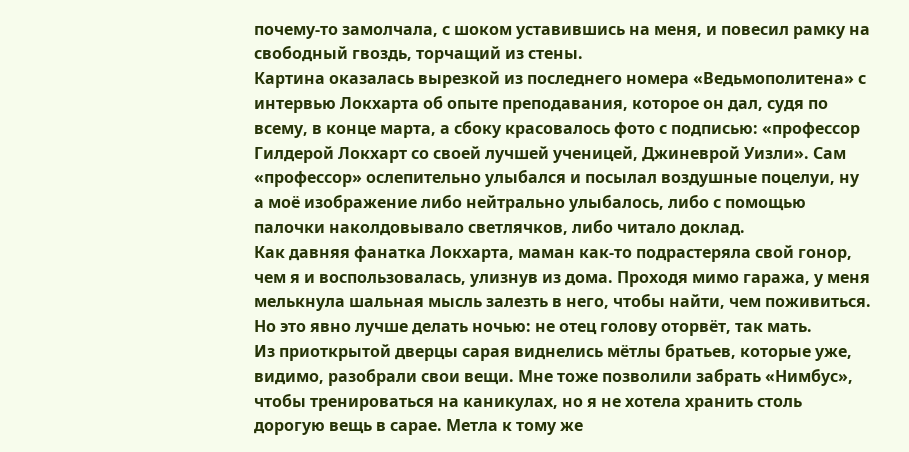почему-то замолчала, с шоком уставившись на меня, и повесил рамку на свободный гвоздь, торчащий из стены.
Картина оказалась вырезкой из последнего номера «Ведьмополитена» с интервью Локхарта об опыте преподавания, которое он дал, судя по всему, в конце марта, а сбоку красовалось фото с подписью: «профессор Гилдерой Локхарт со своей лучшей ученицей, Джиневрой Уизли». Сам «профессор» ослепительно улыбался и посылал воздушные поцелуи, ну а моё изображение либо нейтрально улыбалось, либо с помощью палочки наколдовывало светлячков, либо читало доклад.
Как давняя фанатка Локхарта, маман как-то подрастеряла свой гонор, чем я и воспользовалась, улизнув из дома. Проходя мимо гаража, у меня мелькнула шальная мысль залезть в него, чтобы найти, чем поживиться. Но это явно лучше делать ночью: не отец голову оторвёт, так мать.
Из приоткрытой дверцы сарая виднелись мётлы братьев, которые уже, видимо, разобрали свои вещи. Мне тоже позволили забрать «Нимбус», чтобы тренироваться на каникулах, но я не хотела хранить столь дорогую вещь в сарае. Метла к тому же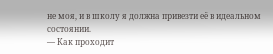не моя, и в школу я должна привезти её в идеальном состоянии.
— Как проходит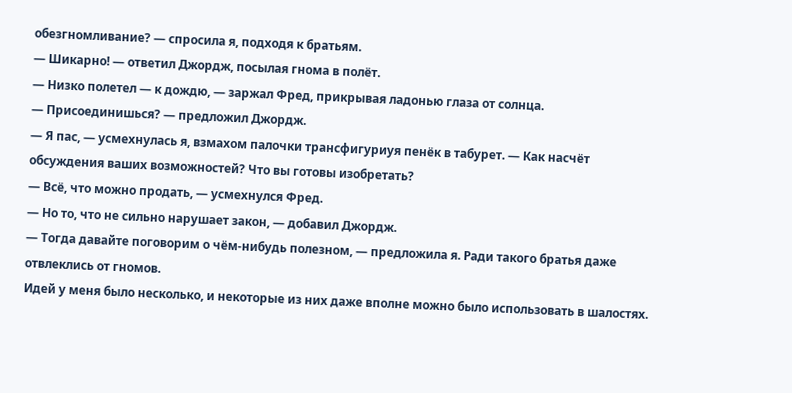обезгномливание? — спросила я, подходя к братьям.
— Шикарно! — ответил Джордж, посылая гнома в полёт.
— Низко полетел — к дождю, — заржал Фред, прикрывая ладонью глаза от солнца.
— Присоединишься? — предложил Джордж.
— Я пас, — усмехнулась я, взмахом палочки трансфигуриуя пенёк в табурет. — Как насчёт обсуждения ваших возможностей? Что вы готовы изобретать?
— Всё, что можно продать, — усмехнулся Фред.
— Но то, что не сильно нарушает закон, — добавил Джордж.
— Тогда давайте поговорим о чём-нибудь полезном, — предложила я. Ради такого братья даже отвлеклись от гномов.
Идей у меня было несколько, и некоторые из них даже вполне можно было использовать в шалостях.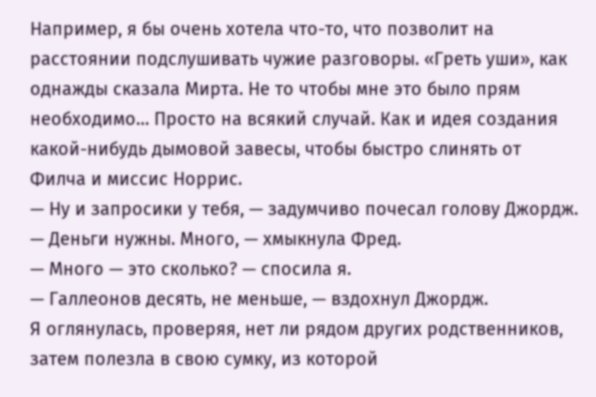Например, я бы очень хотела что-то, что позволит на расстоянии подслушивать чужие разговоры. «Греть уши», как однажды сказала Мирта. Не то чтобы мне это было прям необходимо… Просто на всякий случай. Как и идея создания какой-нибудь дымовой завесы, чтобы быстро слинять от Филча и миссис Норрис.
— Ну и запросики у тебя, — задумчиво почесал голову Джордж.
— Деньги нужны. Много, — хмыкнула Фред.
— Много — это сколько? — спосила я.
— Галлеонов десять, не меньше, — вздохнул Джордж.
Я оглянулась, проверяя, нет ли рядом других родственников, затем полезла в свою сумку, из которой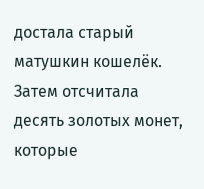достала старый матушкин кошелёк. Затем отсчитала десять золотых монет, которые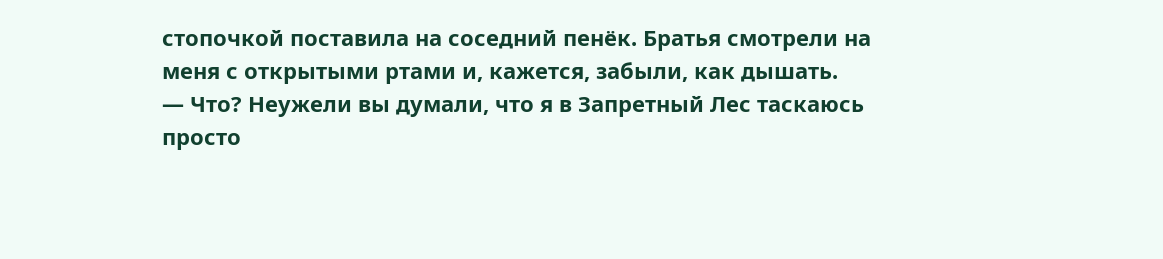стопочкой поставила на соседний пенёк. Братья смотрели на меня с открытыми ртами и, кажется, забыли, как дышать.
— Что? Неужели вы думали, что я в Запретный Лес таскаюсь просто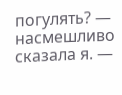погулять? — насмешливо сказала я. —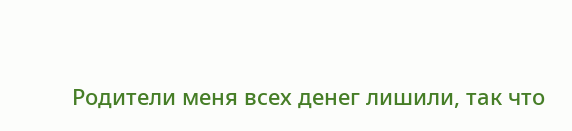Родители меня всех денег лишили, так что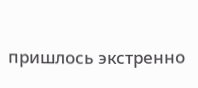пришлось экстренно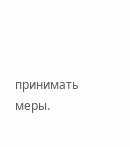принимать меры.